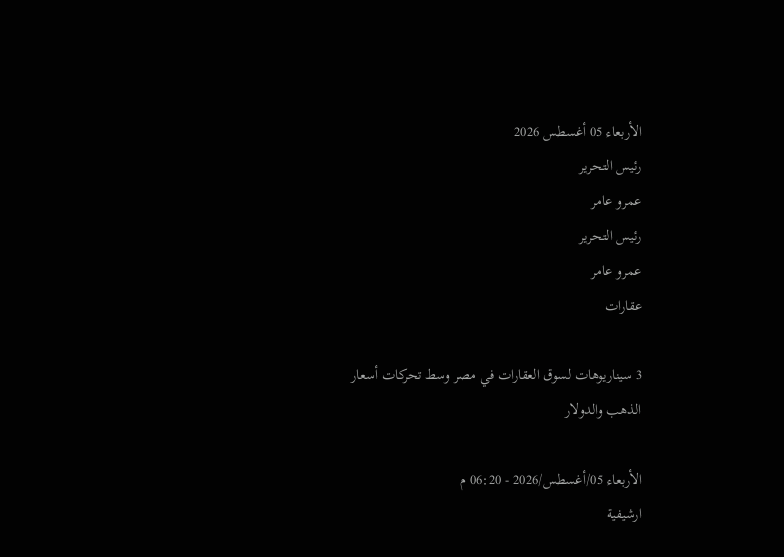الأربعاء 05 أغسطس 2026
رئيس التحرير
عمرو عامر
رئيس التحرير
عمرو عامر
عقارات

3 سيناريوهات لسوق العقارات في مصر وسط تحركات أسعار الذهب والدولار

الأربعاء 05/أغسطس/2026 - 06:20 م
ارشيفية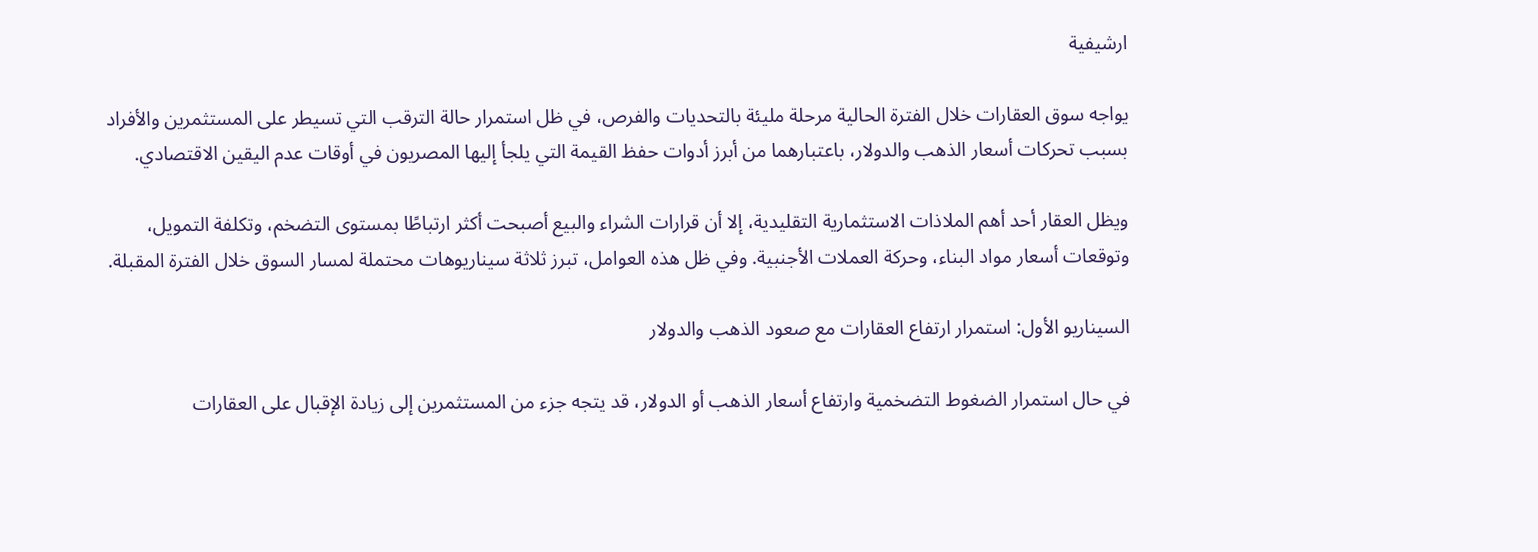ارشيفية

يواجه سوق العقارات خلال الفترة الحالية مرحلة مليئة بالتحديات والفرص، في ظل استمرار حالة الترقب التي تسيطر على المستثمرين والأفراد بسبب تحركات أسعار الذهب والدولار، باعتبارهما من أبرز أدوات حفظ القيمة التي يلجأ إليها المصريون في أوقات عدم اليقين الاقتصادي.

ويظل العقار أحد أهم الملاذات الاستثمارية التقليدية، إلا أن قرارات الشراء والبيع أصبحت أكثر ارتباطًا بمستوى التضخم، وتكلفة التمويل، وتوقعات أسعار مواد البناء، وحركة العملات الأجنبية. وفي ظل هذه العوامل، تبرز ثلاثة سيناريوهات محتملة لمسار السوق خلال الفترة المقبلة.

السيناريو الأول: استمرار ارتفاع العقارات مع صعود الذهب والدولار

في حال استمرار الضغوط التضخمية وارتفاع أسعار الذهب أو الدولار، قد يتجه جزء من المستثمرين إلى زيادة الإقبال على العقارات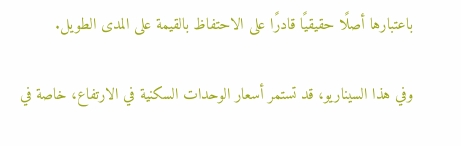باعتبارها أصلًا حقيقيًا قادرًا على الاحتفاظ بالقيمة على المدى الطويل.

وفي هذا السيناريو، قد تستمر أسعار الوحدات السكنية في الارتفاع، خاصة في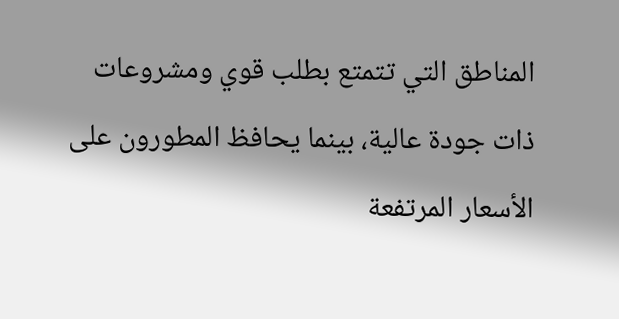المناطق التي تتمتع بطلب قوي ومشروعات ذات جودة عالية، بينما يحافظ المطورون على الأسعار المرتفعة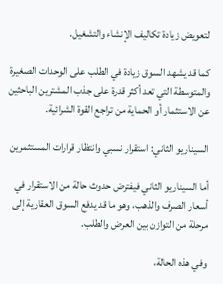لتعويض زيادة تكاليف الإنشاء والتشغيل.

كما قد يشهد السوق زيادة في الطلب على الوحدات الصغيرة والمتوسطة التي تعد أكثر قدرة على جذب المشترين الباحثين عن الاستثمار أو الحماية من تراجع القوة الشرائية.

السيناريو الثاني: استقرار نسبي وانتظار قرارات المستثمرين

أما السيناريو الثاني فيفترض حدوث حالة من الاستقرار في أسعار الصرف والذهب، وهو ما قد يدفع السوق العقارية إلى مرحلة من التوازن بين العرض والطلب.

وفي هذه الحالة،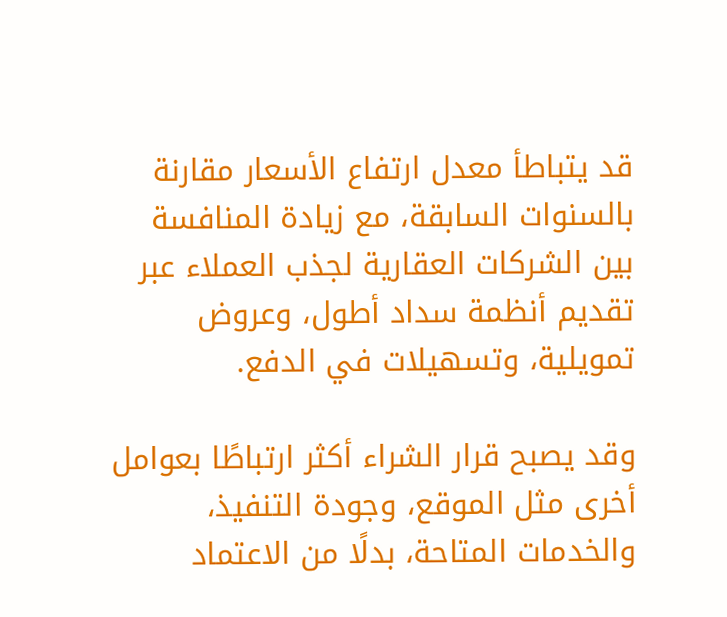قد يتباطأ معدل ارتفاع الأسعار مقارنة بالسنوات السابقة، مع زيادة المنافسة بين الشركات العقارية لجذب العملاء عبر تقديم أنظمة سداد أطول، وعروض تمويلية، وتسهيلات في الدفع.

وقد يصبح قرار الشراء أكثر ارتباطًا بعوامل أخرى مثل الموقع، وجودة التنفيذ، والخدمات المتاحة، بدلًا من الاعتماد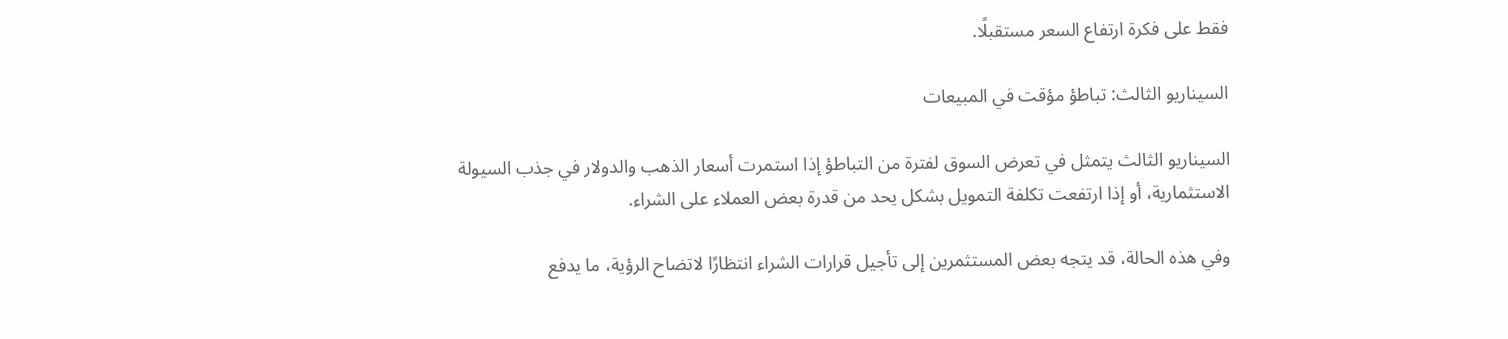فقط على فكرة ارتفاع السعر مستقبلًا.

السيناريو الثالث: تباطؤ مؤقت في المبيعات

السيناريو الثالث يتمثل في تعرض السوق لفترة من التباطؤ إذا استمرت أسعار الذهب والدولار في جذب السيولة الاستثمارية، أو إذا ارتفعت تكلفة التمويل بشكل يحد من قدرة بعض العملاء على الشراء.

وفي هذه الحالة، قد يتجه بعض المستثمرين إلى تأجيل قرارات الشراء انتظارًا لاتضاح الرؤية، ما يدفع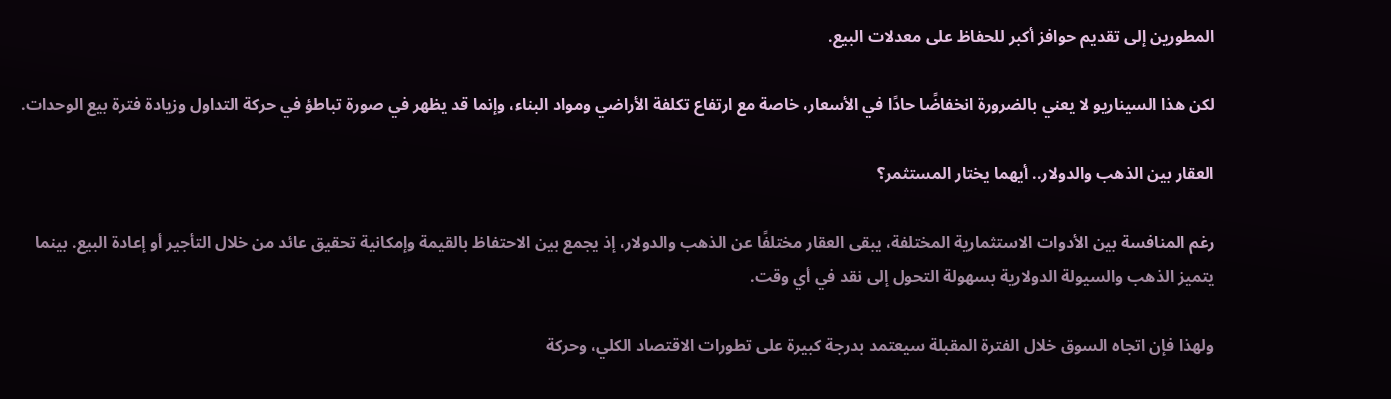المطورين إلى تقديم حوافز أكبر للحفاظ على معدلات البيع.

لكن هذا السيناريو لا يعني بالضرورة انخفاضًا حادًا في الأسعار، خاصة مع ارتفاع تكلفة الأراضي ومواد البناء، وإنما قد يظهر في صورة تباطؤ في حركة التداول وزيادة فترة بيع الوحدات.

العقار بين الذهب والدولار.. أيهما يختار المستثمر؟

رغم المنافسة بين الأدوات الاستثمارية المختلفة، يبقى العقار مختلفًا عن الذهب والدولار، إذ يجمع بين الاحتفاظ بالقيمة وإمكانية تحقيق عائد من خلال التأجير أو إعادة البيع. بينما يتميز الذهب والسيولة الدولارية بسهولة التحول إلى نقد في أي وقت.

ولهذا فإن اتجاه السوق خلال الفترة المقبلة سيعتمد بدرجة كبيرة على تطورات الاقتصاد الكلي، وحركة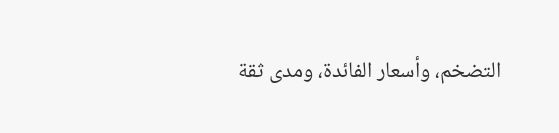التضخم، وأسعار الفائدة، ومدى ثقة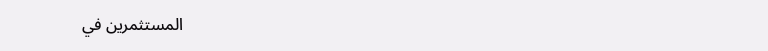المستثمرين في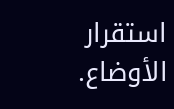استقرار الأوضاع.